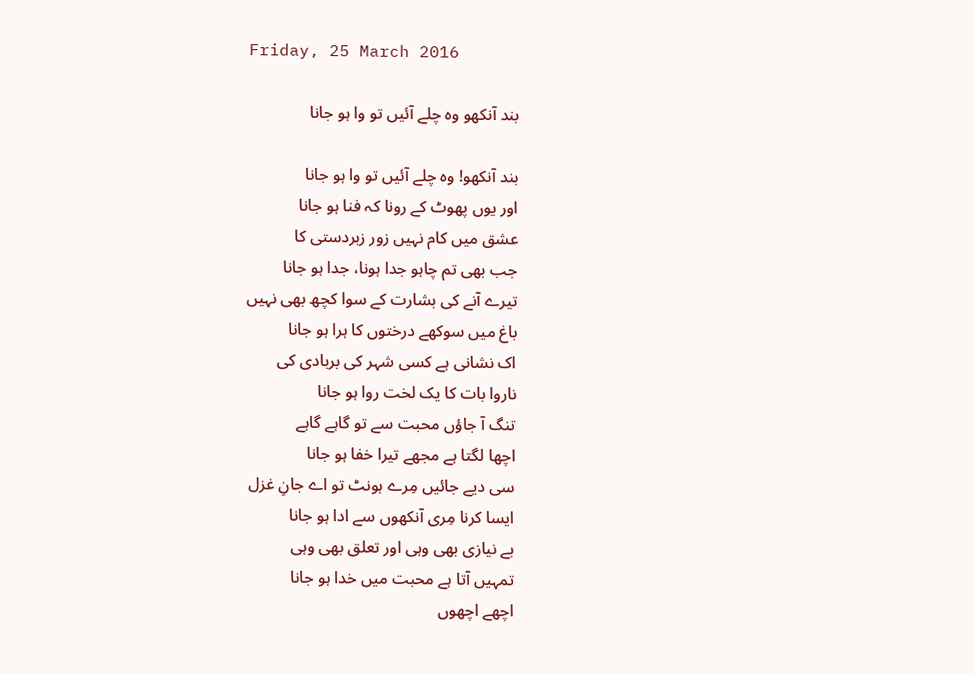Friday, 25 March 2016

بند آنکھو وہ چلے آئیں تو وا ہو جانا

بند آنکھو! وہ چلے آئیں تو وا ہو جانا
اور یوں پھوٹ کے رونا کہ فنا ہو جانا
عشق میں کام نہیں زور زبردستی کا
جب بھی تم چاہو جدا ہونا، جدا ہو جانا
تیرے آنے کی بشارت کے سوا کچھ بھی نہیں
باغ میں سوکھے درختوں کا ہرا ہو جانا
اک نشانی ہے کسی شہر کی بربادی کی
ناروا بات کا یک لخت روا ہو جانا
تنگ آ جاؤں محبت سے تو گاہے گاہے
اچھا لگتا ہے مجھے تیرا خفا ہو جانا
سی دیے جائیں مِرے ہونٹ تو اے جانِ غزل
ایسا کرنا مِری آنکھوں سے ادا ہو جانا
بے نیازی بھی وہی اور تعلق بھی وہی
تمہیں آتا ہے محبت میں خدا ہو جانا
اچھے اچھوں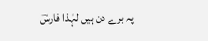پہ برے دن ہیں لہٰذا فارسؔ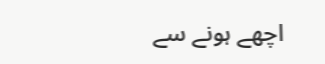اچھے ہونے سے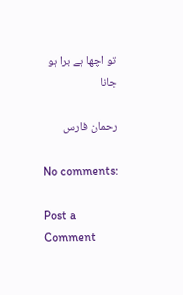تو اچھا ہے برا ہو جانا

رحمان فارس

No comments:

Post a Comment